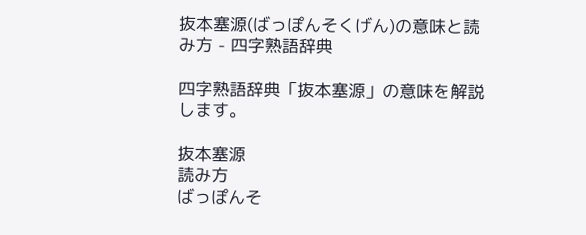抜本塞源(ばっぽんそくげん)の意味と読み方 - 四字熟語辞典

四字熟語辞典「抜本塞源」の意味を解説します。

抜本塞源
読み方
ばっぽんそ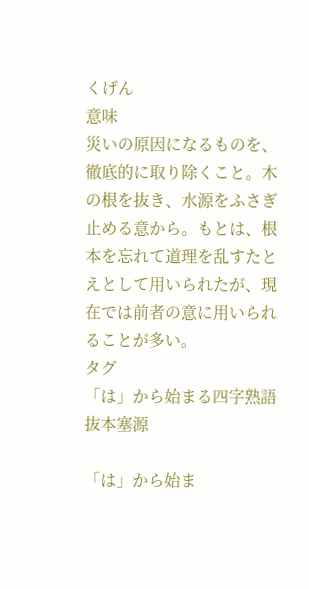くげん
意味
災いの原因になるものを、徹底的に取り除くこと。木の根を抜き、水源をふさぎ止める意から。もとは、根本を忘れて道理を乱すたとえとして用いられたが、現在では前者の意に用いられることが多い。
タグ
「は」から始まる四字熟語
抜本塞源

「は」から始ま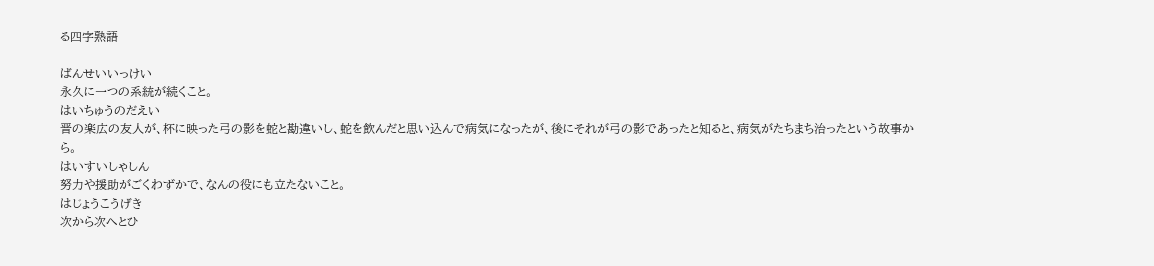る四字熟語

ばんせいいっけい
永久に一つの系統が続くこと。
はいちゅうのだえい
晋の楽広の友人が、杯に映った弓の影を蛇と勘違いし、蛇を飲んだと思い込んで病気になったが、後にそれが弓の影であったと知ると、病気がたちまち治ったという故事から。
はいすいしゃしん
努力や援助がごくわずかで、なんの役にも立たないこと。
はじょうこうげき
次から次へとひ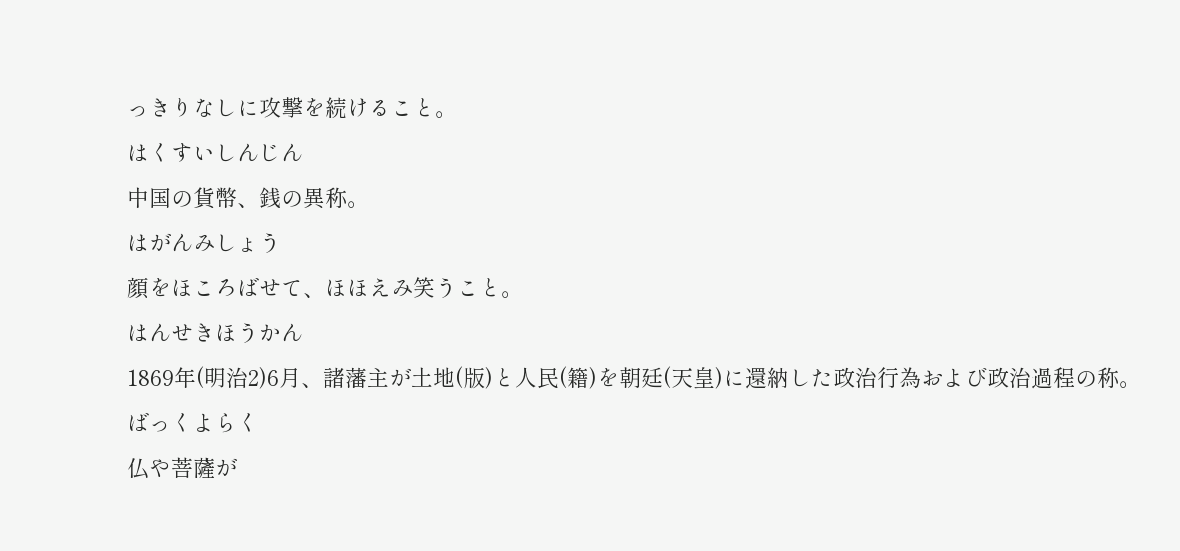っきりなしに攻撃を続けること。
はくすいしんじん
中国の貨幣、銭の異称。
はがんみしょう
顔をほころばせて、ほほえみ笑うこと。
はんせきほうかん
1869年(明治2)6月、諸藩主が土地(版)と人民(籍)を朝廷(天皇)に還納した政治行為および政治過程の称。
ばっくよらく
仏や菩薩が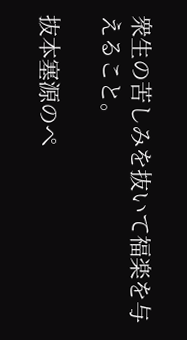衆生の苦しみを抜いて福楽を与えること。

抜本塞源のペ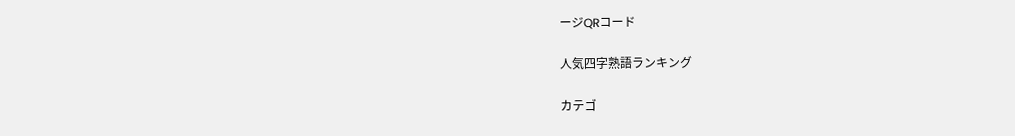ージQRコード

人気四字熟語ランキング

カテゴ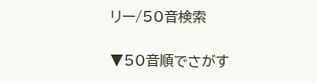リー/50音検索

▼50音順でさがす